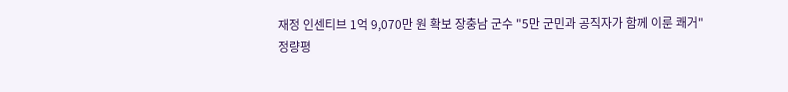재정 인센티브 1억 9,070만 원 확보 장충남 군수 "5만 군민과 공직자가 함께 이룬 쾌거"
정량평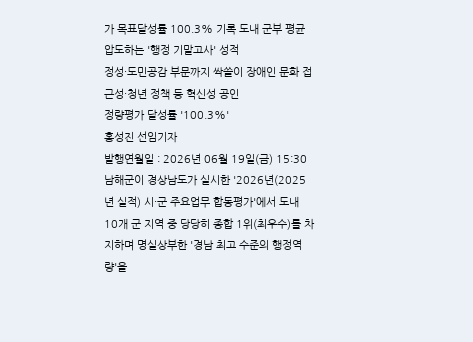가 목표달성률 100.3% 기록 도내 군부 평균 압도하는 '행정 기말고사' 성적
정성·도민공감 부문까지 싹쓸이 장애인 문화 접근성·청년 정책 등 혁신성 공인
정량평가 달성률 '100.3%'
홍성진 선임기자
발행연월일 : 2026년 06월 19일(금) 15:30
남해군이 경상남도가 실시한 '2026년(2025년 실적) 시·군 주요업무 합동평가'에서 도내 10개 군 지역 중 당당히 종합 1위(최우수)를 차지하며 명실상부한 '경남 최고 수준의 행정역량'을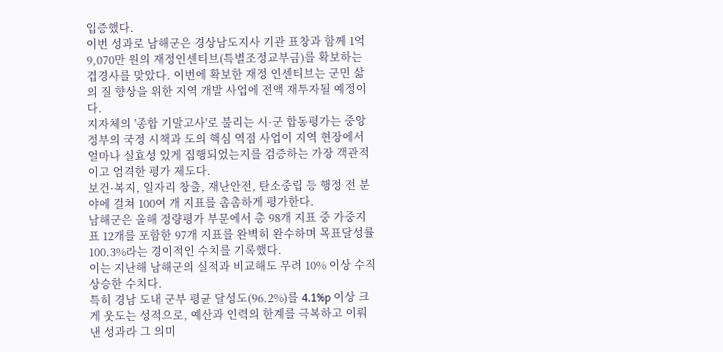입증했다.
이번 성과로 남해군은 경상남도지사 기관 표창과 함께 1억 9,070만 원의 재정인센티브(특별조정교부금)를 확보하는 겹경사를 맞았다. 이번에 확보한 재정 인센티브는 군민 삶의 질 향상을 위한 지역 개발 사업에 전액 재투자될 예정이다.
지자체의 '종합 기말고사'로 불리는 시·군 합동평가는 중앙정부의 국정 시책과 도의 핵심 역점 사업이 지역 현장에서 얼마나 실효성 있게 집행되었는지를 검증하는 가장 객관적이고 엄격한 평가 제도다.
보건·복지, 일자리 창출, 재난안전, 탄소중립 등 행정 전 분야에 걸쳐 100여 개 지표를 촘촘하게 평가한다.
남해군은 올해 정량평가 부문에서 총 98개 지표 중 가중지표 12개를 포함한 97개 지표를 완벽히 완수하며 목표달성률 100.3%라는 경이적인 수치를 기록했다.
이는 지난해 남해군의 실적과 비교해도 무려 10% 이상 수직 상승한 수치다.
특히 경남 도내 군부 평균 달성도(96.2%)를 4.1%p 이상 크게 웃도는 성적으로, 예산과 인력의 한계를 극복하고 이뤄낸 성과라 그 의미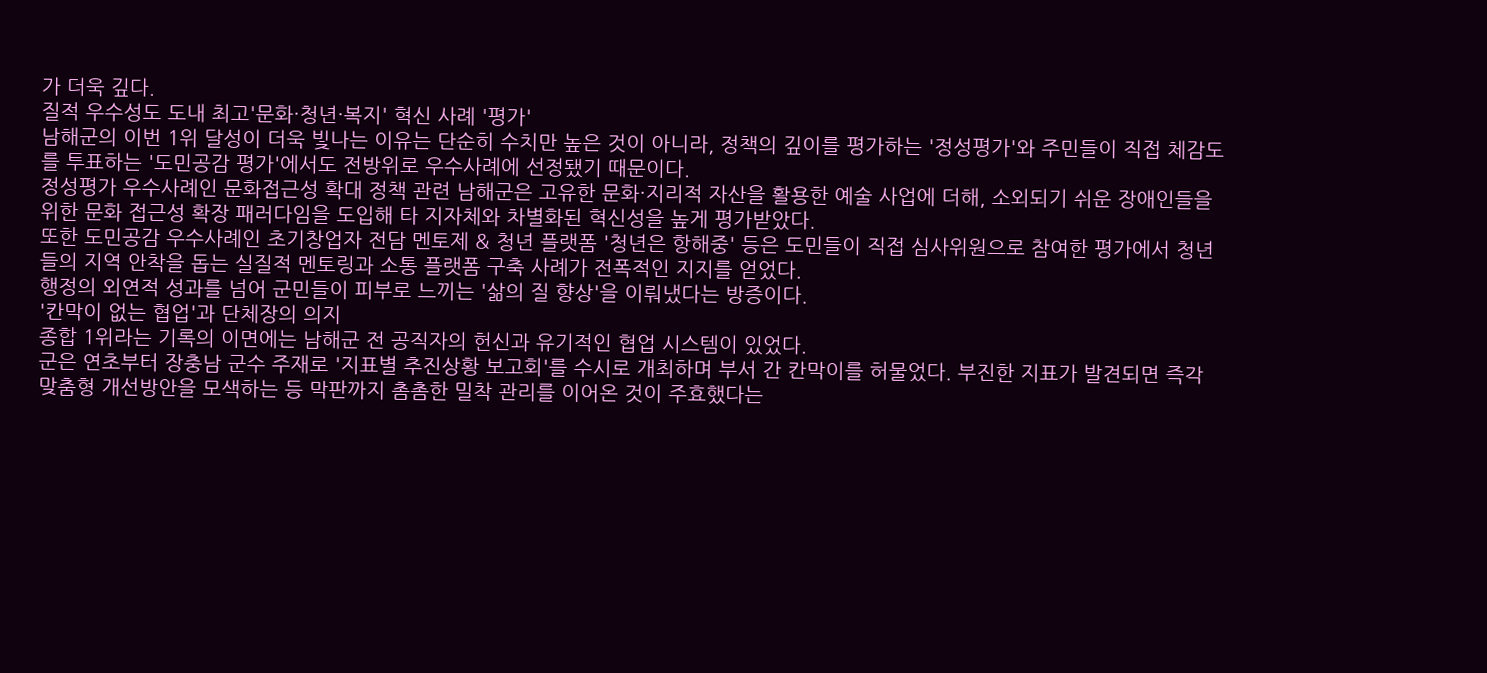가 더욱 깊다.
질적 우수성도 도내 최고'문화·청년·복지' 혁신 사례 '평가'
남해군의 이번 1위 달성이 더욱 빛나는 이유는 단순히 수치만 높은 것이 아니라, 정책의 깊이를 평가하는 '정성평가'와 주민들이 직접 체감도를 투표하는 '도민공감 평가'에서도 전방위로 우수사례에 선정됐기 때문이다.
정성평가 우수사례인 문화접근성 확대 정책 관련 남해군은 고유한 문화·지리적 자산을 활용한 예술 사업에 더해, 소외되기 쉬운 장애인들을 위한 문화 접근성 확장 패러다임을 도입해 타 지자체와 차별화된 혁신성을 높게 평가받았다.
또한 도민공감 우수사례인 초기창업자 전담 멘토제 & 청년 플랫폼 '청년은 항해중' 등은 도민들이 직접 심사위원으로 참여한 평가에서 청년들의 지역 안착을 돕는 실질적 멘토링과 소통 플랫폼 구축 사례가 전폭적인 지지를 얻었다.
행정의 외연적 성과를 넘어 군민들이 피부로 느끼는 '삶의 질 향상'을 이뤄냈다는 방증이다.
'칸막이 없는 협업'과 단체장의 의지
종합 1위라는 기록의 이면에는 남해군 전 공직자의 헌신과 유기적인 협업 시스템이 있었다.
군은 연초부터 장충남 군수 주재로 '지표별 추진상황 보고회'를 수시로 개최하며 부서 간 칸막이를 허물었다. 부진한 지표가 발견되면 즉각 맞춤형 개선방안을 모색하는 등 막판까지 촘촘한 밀착 관리를 이어온 것이 주효했다는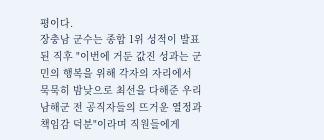평이다.
장충남 군수는 종합 1위 성적이 발표된 직후 "이번에 거둔 값진 성과는 군민의 행복을 위해 각자의 자리에서 묵묵히 밤낮으로 최선을 다해준 우리 남해군 전 공직자들의 뜨거운 열정과 책임감 덕분"이라며 직원들에게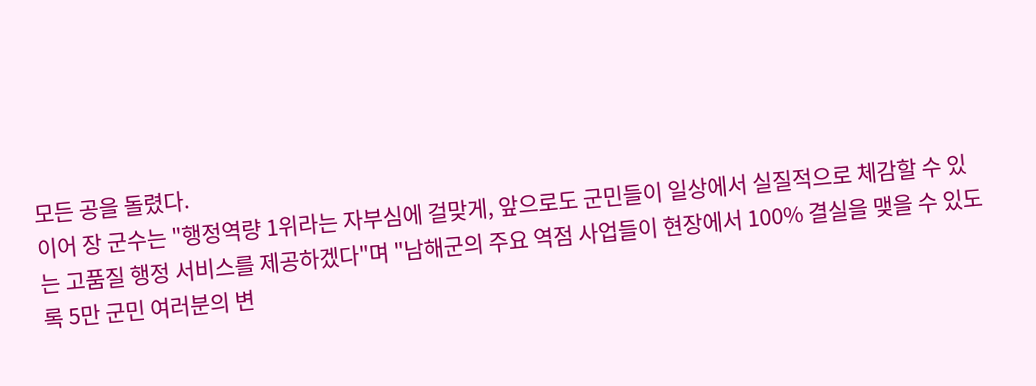모든 공을 돌렸다.
이어 장 군수는 "행정역량 1위라는 자부심에 걸맞게, 앞으로도 군민들이 일상에서 실질적으로 체감할 수 있는 고품질 행정 서비스를 제공하겠다"며 "남해군의 주요 역점 사업들이 현장에서 100% 결실을 맺을 수 있도록 5만 군민 여러분의 변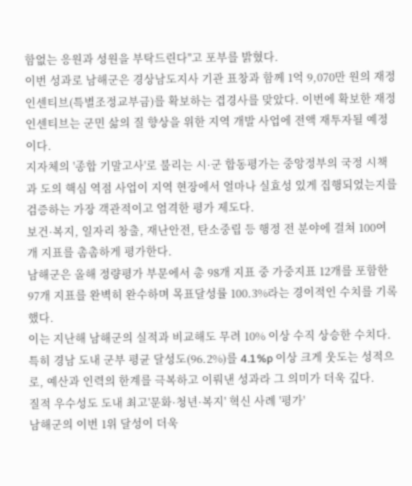함없는 응원과 성원을 부탁드린다"고 포부를 밝혔다.
이번 성과로 남해군은 경상남도지사 기관 표창과 함께 1억 9,070만 원의 재정인센티브(특별조정교부금)를 확보하는 겹경사를 맞았다. 이번에 확보한 재정 인센티브는 군민 삶의 질 향상을 위한 지역 개발 사업에 전액 재투자될 예정이다.
지자체의 '종합 기말고사'로 불리는 시·군 합동평가는 중앙정부의 국정 시책과 도의 핵심 역점 사업이 지역 현장에서 얼마나 실효성 있게 집행되었는지를 검증하는 가장 객관적이고 엄격한 평가 제도다.
보건·복지, 일자리 창출, 재난안전, 탄소중립 등 행정 전 분야에 걸쳐 100여 개 지표를 촘촘하게 평가한다.
남해군은 올해 정량평가 부문에서 총 98개 지표 중 가중지표 12개를 포함한 97개 지표를 완벽히 완수하며 목표달성률 100.3%라는 경이적인 수치를 기록했다.
이는 지난해 남해군의 실적과 비교해도 무려 10% 이상 수직 상승한 수치다.
특히 경남 도내 군부 평균 달성도(96.2%)를 4.1%p 이상 크게 웃도는 성적으로, 예산과 인력의 한계를 극복하고 이뤄낸 성과라 그 의미가 더욱 깊다.
질적 우수성도 도내 최고'문화·청년·복지' 혁신 사례 '평가'
남해군의 이번 1위 달성이 더욱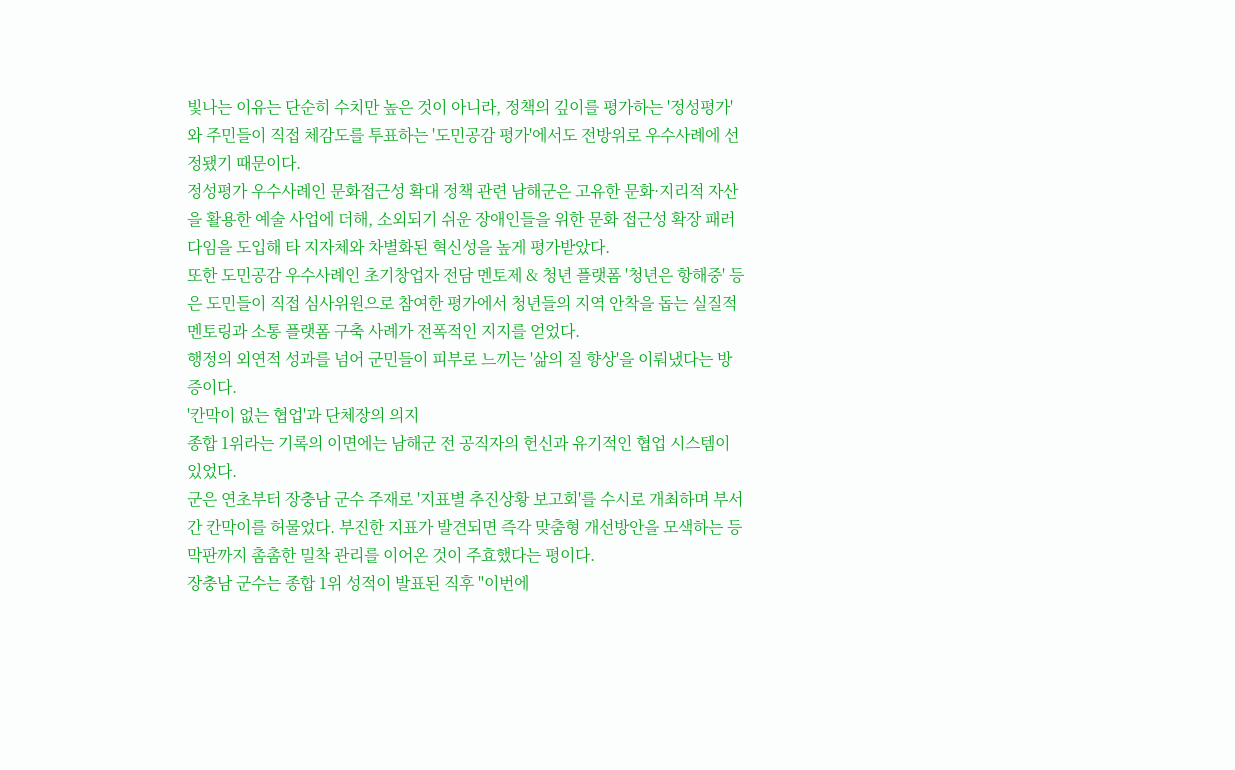빛나는 이유는 단순히 수치만 높은 것이 아니라, 정책의 깊이를 평가하는 '정성평가'와 주민들이 직접 체감도를 투표하는 '도민공감 평가'에서도 전방위로 우수사례에 선정됐기 때문이다.
정성평가 우수사례인 문화접근성 확대 정책 관련 남해군은 고유한 문화·지리적 자산을 활용한 예술 사업에 더해, 소외되기 쉬운 장애인들을 위한 문화 접근성 확장 패러다임을 도입해 타 지자체와 차별화된 혁신성을 높게 평가받았다.
또한 도민공감 우수사례인 초기창업자 전담 멘토제 & 청년 플랫폼 '청년은 항해중' 등은 도민들이 직접 심사위원으로 참여한 평가에서 청년들의 지역 안착을 돕는 실질적 멘토링과 소통 플랫폼 구축 사례가 전폭적인 지지를 얻었다.
행정의 외연적 성과를 넘어 군민들이 피부로 느끼는 '삶의 질 향상'을 이뤄냈다는 방증이다.
'칸막이 없는 협업'과 단체장의 의지
종합 1위라는 기록의 이면에는 남해군 전 공직자의 헌신과 유기적인 협업 시스템이 있었다.
군은 연초부터 장충남 군수 주재로 '지표별 추진상황 보고회'를 수시로 개최하며 부서 간 칸막이를 허물었다. 부진한 지표가 발견되면 즉각 맞춤형 개선방안을 모색하는 등 막판까지 촘촘한 밀착 관리를 이어온 것이 주효했다는 평이다.
장충남 군수는 종합 1위 성적이 발표된 직후 "이번에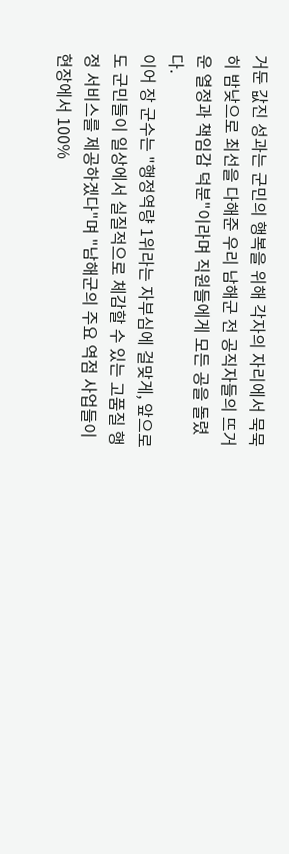거둔 값진 성과는 군민의 행복을 위해 각자의 자리에서 묵묵히 밤낮으로 최선을 다해준 우리 남해군 전 공직자들의 뜨거운 열정과 책임감 덕분"이라며 직원들에게 모든 공을 돌렸다.
이어 장 군수는 "행정역량 1위라는 자부심에 걸맞게, 앞으로도 군민들이 일상에서 실질적으로 체감할 수 있는 고품질 행정 서비스를 제공하겠다"며 "남해군의 주요 역점 사업들이 현장에서 100%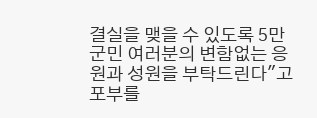결실을 맺을 수 있도록 5만 군민 여러분의 변함없는 응원과 성원을 부탁드린다"고 포부를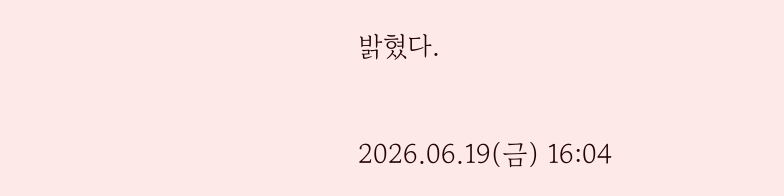밝혔다.

2026.06.19(금) 16:04